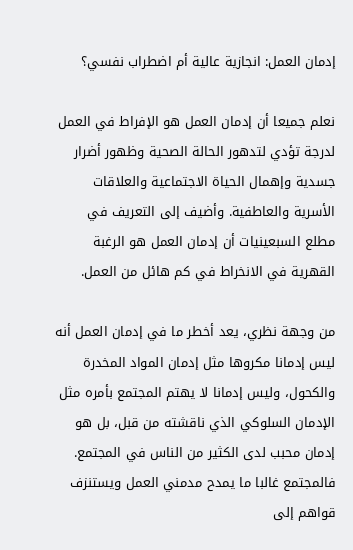إدمان العمل: انجازية عالية أم اضطراب نفسي؟

نعلم جميعا أن إدمان العمل هو الإفراط في العمل لدرجة تؤدي لتدهور الحالة الصحية وظهور أضرار جسدية وإهمال الحياة الاجتماعية والعلاقات الأسرية والعاطفية. وأضيف إلى التعريف في مطلع السبعينيات أن إدمان العمل هو الرغبة القهرية في الانخراط في كم هائل من العمل.

من وجهة نظري، يعد أخطر ما في إدمان العمل أنه ليس إدمانا مكروها مثل إدمان المواد المخدرة والكحول، وليس إدمانا لا يهتم المجتمع بأمره مثل الإدمان السلوكي الذي ناقشته من قبل، بل هو إدمان محبب لدى الكثير من الناس في المجتمع. فالمجتمع غالبا ما يمدح مدمني العمل ويستنزف قواهم إلى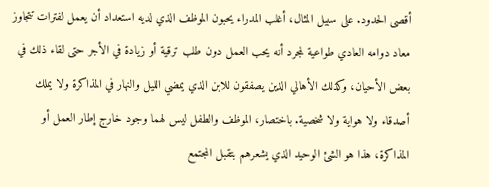أقصى الحدود. على سبيل المثال، أغلب المدراء يحبون الموظف الذي لديه استعداد أن يعمل لفترات تتجاوز معاد دوامه العادي طواعية لمجرد أنه يحب العمل دون طلب ترقية أو زيادة في الأجر حتى لقاء ذلك في بعض الأحيان، وكذلك الأهالي الذين يصفقون للابن الذي يمضي الليل والنهار في المذاكرة ولا يملك أصدقاء ولا هواية ولا شخصية. باختصار، الموظف والطفل ليس لهما وجود خارج إطار العمل أو المذاكرة، هذا هو الشئ الوحيد الذي يشعرهم بتقبل المجتمع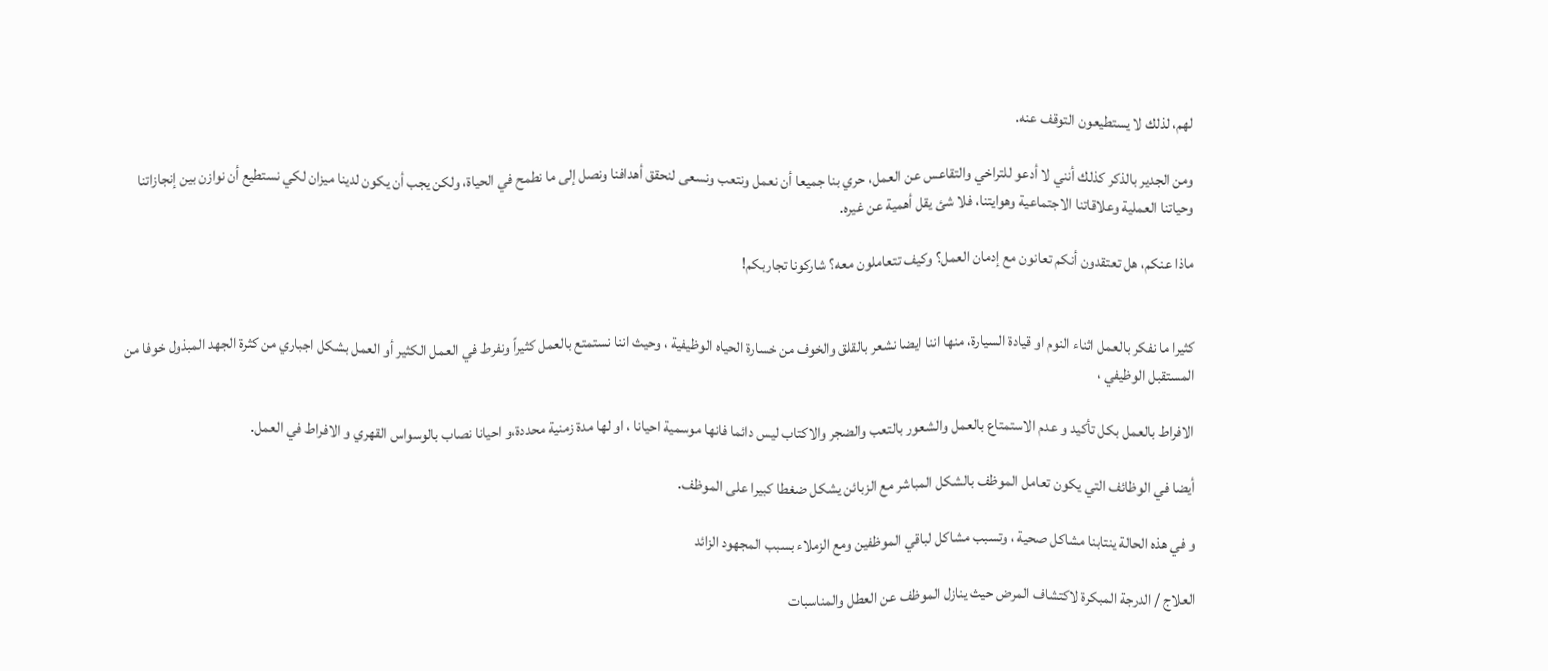لهم، لذلك لا يستطيعون التوقف عنه.

ومن الجدير بالذكر كذلك أنني لا أدعو للتراخي والتقاعس عن العمل، حري بنا جميعا أن نعمل ونتعب ونسعى لنحقق أهدافنا ونصل إلى ما نطمح في الحياة، ولكن يجب أن يكون لدينا ميزان لكي نستطيع أن نوازن بين إنجازاتنا وحياتنا العملية وعلاقاتنا الاجتماعية وهوايتنا، فلا شئ يقل أهمية عن غيره.

ماذا عنكم، هل تعتقدون أنكم تعانون مع إدمان العمل؟ وكيف تتعاملون معه؟ شاركونا تجاربكم!


كثيرا ما نفكر بالعمل اثناء النوم او قيادة السيارة، منها اننا ايضا نشعر بالقلق والخوف من خسارة الحياه الوظيفية ، وحيث اننا نستمتع بالعمل كثيراً ونفرط في العمل الكثير أو العمل بشكل اجباري من كثرة الجهد المبذول خوفا من المستقبل الوظيفي ،

الافراط بالعمل بكل تأكيد و عدم الاستمتاع بالعمل والشعور بالتعب والضجر والاكتاب ليس دائما فانها موسمية احيانا ، او لها مدة زمنية محددة،و احيانا نصاب بالوسواس القهري و الافراط في العمل.

أيضا في الوظائف التي يكون تعامل الموظف بالشكل المباشر مع الزبائن يشكل ضغطا كبيرا على الموظف.

و في هذه الحالة ينتابنا مشاكل صحية ، وتسبب مشاكل لباقي الموظفين ومع الزملاء بسبب المجهود الزائد

العلاج / الدرجة المبكرة لاكتشاف المرض حيث ينازل الموظف عن العطل والمناسبات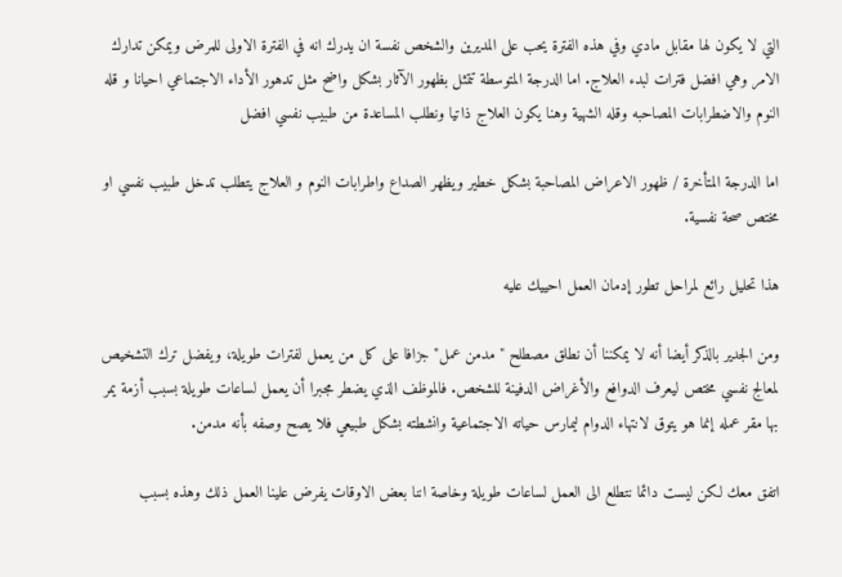التي لا يكون لها مقابل مادي وفي هذه الفترة يحب على المديرين والشخص نفسة ان يدرك انه في الفترة الاولى للمرض ويمكن تدارك الامر وهي افضل فترات لبدء العلاج. اما الدرجة المتوسطة تتمثل بظهور الآثار بشكل واضح مثل تدهور الأداء الاجتماعي احيانا و قله النوم والاضطرابات المصاحبه وقله الشهية وهنا يكون العلاج ذاتيا ونطلب المساعدة من طبيب نفسي افضل

اما الدرجة المتأخرة / ظهور الاعراض المصاحبة بشكل خطير ويظهر الصداع واطرابات النوم و العلاج يتطلب تدخل طبيب نفسي او مختص صحة نفسية.

هذا تحليل رائع لمراحل تطور إدمان العمل احييك عليه

ومن الجدير بالذكر أيضا أنه لا يمكننا أن نطلق مصطلح "مدمن عمل" جزافا على كل من يعمل لفترات طويلة، ويفضل ترك التشخيص لمعالج نفسي مختص ليعرف الدوافع والأغراض الدفينة للشخص. فالموظف الذي يضطر مجبرا أن يعمل لساعات طويلة بسبب أزمة يمر بها مقر عمله إنما هو يتوق لانتهاء الدوام ليمارس حياته الاجتماعية وانشطته بشكل طبيعي فلا يصح وصفه بأنه مدمن.

اتفق معك لكن ليست دائما نتطلع الى العمل لساعات طويلة وخاصة اننا بعض الاوقات يفرض علينا العمل ذلك وهذه بسبب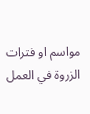مواسم او فترات الزروة في العمل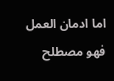اما ادمان العمل فهو مصطلح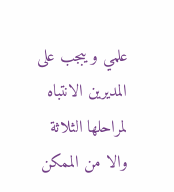علمي و يبجب على المديرين الانتباه لمراحلها الثلاثة والا من الممكن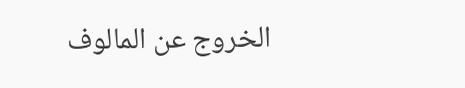الخروج عن المالوف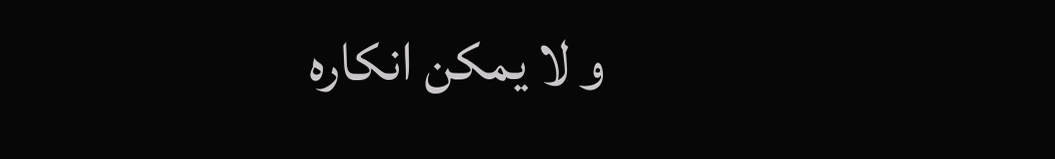و لا يمكن انكاره